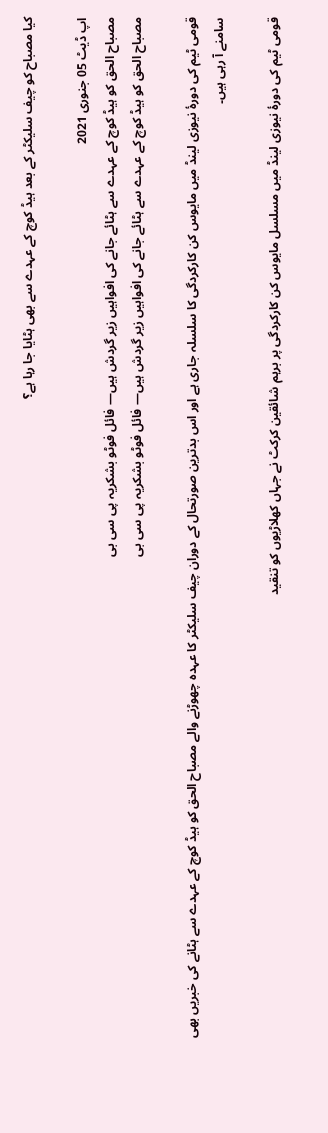کیا مصباح کو چیف سلیکٹر کے بعد ہیڈ کوچ کے عہدے سے بھی ہٹایا جا رہا ہے؟

اپ ڈیٹ 05 جنوری 2021
مصباح الحق کو ہیڈ کوچ کے عہدے سے ہٹائے جانے کی افواہیں زیر گردش ہیں— فائل فوٹو بشکریہ پی سی بی
مصباح الحق کو ہیڈ کوچ کے عہدے سے ہٹائے جانے کی افواہیں زیر گردش ہیں— فائل فوٹو بشکریہ پی سی بی

قومی ٹیم کی دورۂ نیوزی لینڈ میں مایوس کن کارکردگی کا سلسلہ جاری ہے اور اس بدترین صورتحال کے دوران چیف سلیکٹر کا عہدہ چھوڑنے والے مصباح الحق کو ہیڈ کوچ کے عہدے سے ہٹانے کی خبریں بھی سامنے آ رہی ہیں۔

قومی ٹیم کی دورۂ نیوزی لینڈ میں مسلسل مایوس کن کارکردگی پر برہم شائقین کرکٹ نے جہاں کھلاڑیوں کو تنقید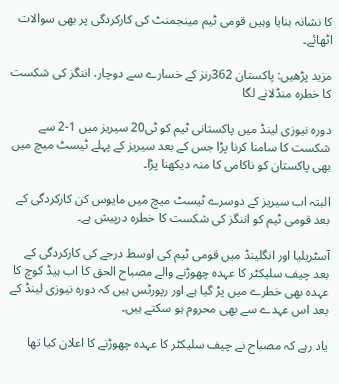کا نشانہ بنایا وہیں قومی ٹیم مینجمنٹ کی کارکردگی پر بھی سوالات اٹھائے۔

مزید پڑھیں: پاکستان 362رنز کے خسارے سے دوچار، اننگز کی شکست کا خطرہ منڈلانے لگا

دورہ نیوزی لینڈ میں پاکستانی ٹیم کو ٹی20 سیریز میں 1-2 سے شکست کا سامنا کرنا پڑا جس کے بعد سیریز کے پہلے ٹیسٹ میچ میں بھی پاکستان کو ناکامی کا منہ دیکھنا پڑا۔

البتہ اب سیریز کے دوسرے ٹیسٹ میچ میں مایوس کن کارکردگی کے بعد قومی ٹیم کو اننگز کی شکست کا خطرہ درپیش ہے۔

آسٹریلیا اور انگلینڈ میں قومی ٹیم کی اوسط درجے کی کارکردگی کے بعد چیف سلیکٹر کا عہدہ چھوڑنے والے مصباح الحق کا اب ہیڈ کوچ کا عہدہ بھی خطرے میں پڑ گیا ہے اور رپورٹس ہیں کہ دورہ نیوزی لینڈ کے بعد اس عہدے سے بھی محروم ہو سکتے ہیں۔

یاد رہے کہ مصباح نے چیف سلیکٹر کا عہدہ چھوڑنے کا اعلان کیا تھا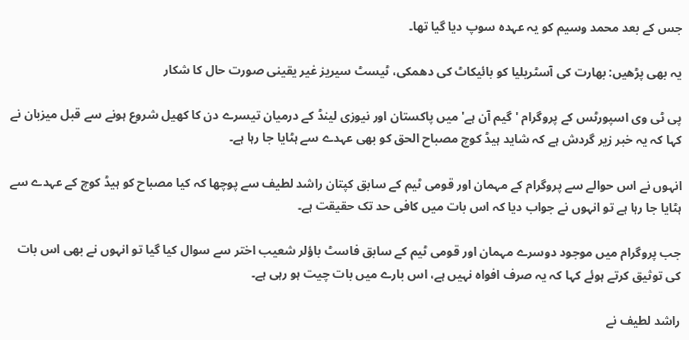جس کے بعد محمد وسیم کو یہ عہدہ سوپ دیا گیا تھا۔

یہ بھی پڑھیں: بھارت کی آسٹریلیا کو بائیکاٹ کی دھمکی، ٹیسٹ سیریز غیر یقینی صورت حال کا شکار

پی ٹی وی اسپورٹس کے پروگرام 'گیم آن ہے' میں پاکستان اور نیوزی لینڈ کے درمیان تیسرے دن کا کھیل شروع ہونے سے قبل میزبان نے کہا کہ یہ خبر زیر گردش ہے کہ شاید ہیڈ کوچ مصباح الحق کو بھی عہدے سے ہٹایا جا رہا ہے۔

انہوں نے اس حوالے سے پروگرام کے مہمان اور قومی ٹیم کے سابق کپتان راشد لطیف سے پوچھا کہ کیا مصباح کو ہیڈ کوچ کے عہدے سے ہٹایا جا رہا ہے تو انہوں نے جواب دیا کہ اس بات میں کافی حد تک حقیقت ہے۔

جب پروگرام میں موجود دوسرے مہمان اور قومی ٹیم کے سابق فاسٹ باؤلر شعیب اختر سے سوال کیا گیا تو انہوں نے بھی اس بات کی توثیق کرتے ہوئے کہا کہ یہ صرف افواہ نہیں ہے، اس بارے میں بات چیت ہو رہی ہے۔

راشد لطیف نے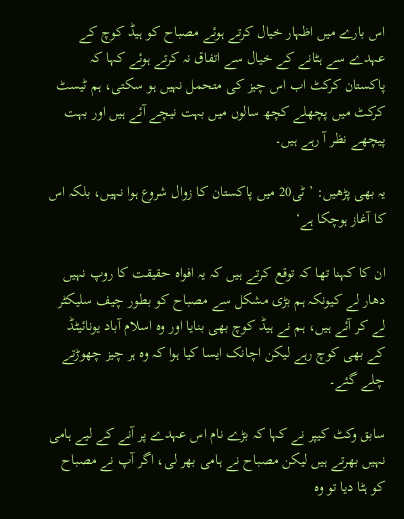اس بارے میں اظہار خیال کرتے ہوئے مصباح کو ہیڈ کوچ کے عہدے سے ہٹانے کے خیال سے اتفاق نہ کرتے ہوئے کہا کہ پاکستان کرکٹ اب اس چیز کی متحمل نہیں ہو سکتی، ہم ٹیسٹ کرکٹ میں پچھلے کچھ سالوں میں بہت نیچے آئے ہیں اور بہت پیچھے نظر آ رہے ہیں۔

یہ بھی پڑھیں: ’ٹی20 میں پاکستان کا زوال شروع ہوا نہیں، بلکہ اس کا آغاز ہوچکا ہے‘

ان کا کہنا تھا کہ توقع کرتے ہیں کہ یہ افواہ حقیقت کا روپ نہیں دھار لے کیونکہ ہم بڑی مشکل سے مصباح کو بطور چیف سلیکٹر لے کر آئے ہیں، ہم نے ہیڈ کوچ بھی بنایا اور وہ اسلام آباد یونائیٹڈ کے بھی کوچ رہے لیکن اچانک ایسا کیا ہوا کہ وہ ہر چیز چھوڑتے چلے گئے۔

سابق وکٹ کیپر نے کہا کہ بڑے نام اس عہدے پر آنے کے لیے ہامی نہیں بھرتے ہیں لیکن مصباح نے ہامی بھر لی، اگر آپ نے مصباح کو ہٹا دیا تو وہ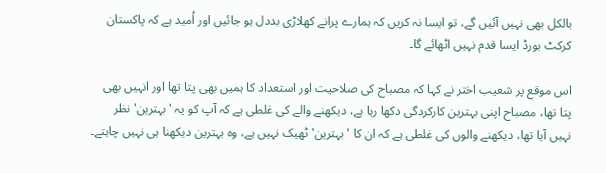بالکل بھی نہیں آئیں گے، تو ایسا نہ کریں کہ ہمارے پرانے کھلاڑی بددل ہو جائیں اور اُمید ہے کہ پاکستان کرکٹ بورڈ ایسا قدم نہیں اٹھائے گا۔

اس موقع پر شعیب اختر نے کہا کہ مصباح کی صلاحیت اور استعداد کا ہمیں بھی پتا تھا اور انہیں بھی پتا تھا، مصباح اپنی بہترین کارکردگی دکھا رہا ہے، دیکھنے والے کی غلطی ہے کہ آپ کو یہ 'بہترین' نظر نہیں آیا تھا، دیکھنے والوں کی غلطی ہے کہ ان کا 'بہترین' ٹھیک نہیں ہے، وہ بہترین دیکھنا ہی نہیں چاہتے۔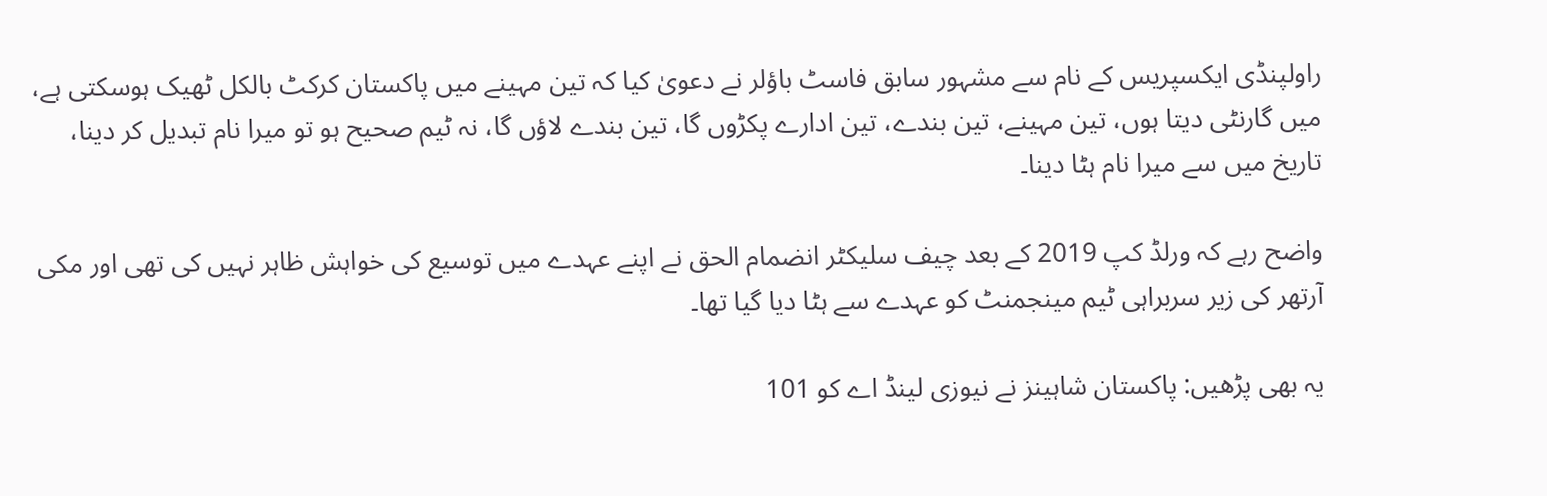راولپنڈی ایکسپریس کے نام سے مشہور سابق فاسٹ باؤلر نے دعویٰ کیا کہ تین مہینے میں پاکستان کرکٹ بالکل ٹھیک ہوسکتی ہے، میں گارنٹی دیتا ہوں، تین مہینے، تین بندے، تین ادارے پکڑوں گا، تین بندے لاؤں گا، نہ ٹیم صحیح ہو تو میرا نام تبدیل کر دینا، تاریخ میں سے میرا نام ہٹا دینا۔

واضح رہے کہ ورلڈ کپ 2019 کے بعد چیف سلیکٹر انضمام الحق نے اپنے عہدے میں توسیع کی خواہش ظاہر نہیں کی تھی اور مکی آرتھر کی زیر سربراہی ٹیم مینجمنٹ کو عہدے سے ہٹا دیا گیا تھا۔

یہ بھی پڑھیں: پاکستان شاہینز نے نیوزی لینڈ اے کو 101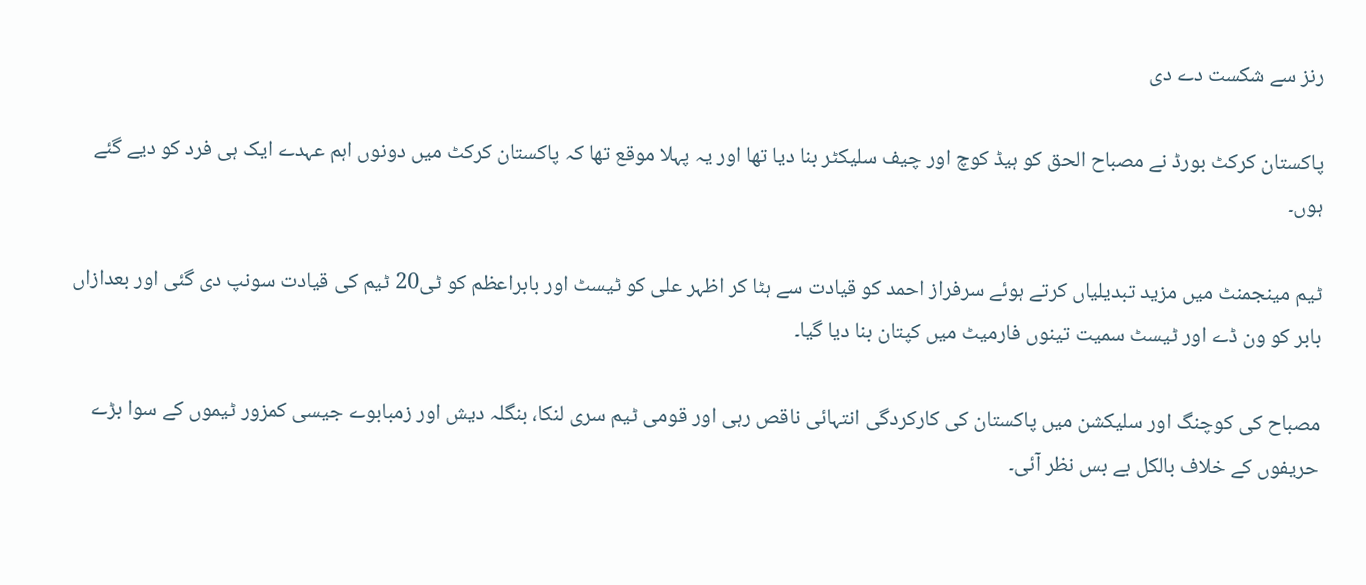رنز سے شکست دے دی

پاکستان کرکٹ بورڈ نے مصباح الحق کو ہیڈ کوچ اور چیف سلیکٹر بنا دیا تھا اور یہ پہلا موقع تھا کہ پاکستان کرکٹ میں دونوں اہم عہدے ایک ہی فرد کو دیے گئے ہوں۔

ٹیم مینجمنٹ میں مزید تبدیلیاں کرتے ہوئے سرفراز احمد کو قیادت سے ہٹا کر اظہر علی کو ٹیسٹ اور بابراعظم کو ٹی20 ٹیم کی قیادت سونپ دی گئی اور بعدازاں بابر کو ون ڈے اور ٹیسٹ سمیت تینوں فارمیٹ میں کپتان بنا دیا گیا۔

مصباح کی کوچنگ اور سلیکشن میں پاکستان کی کارکردگی انتہائی ناقص رہی اور قومی ٹیم سری لنکا، بنگلہ دیش اور زمبابوے جیسی کمزور ٹیموں کے سوا بڑے حریفوں کے خلاف بالکل بے بس نظر آئی۔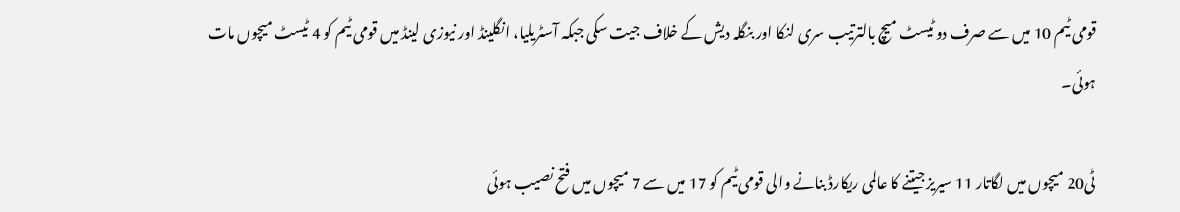قومی ٹیم 10 میں سے صرف دو ٹیسٹ میچ بالترتیب سری لنکا اور بنگلہ دیش کے خلاف جیت سکی جبکہ آسٹریلیا، انگلینڈ اور نیوزی لینڈ میں قومی ٹیم کو 4 ٹیسٹ میچوں مات ہوئی۔

ٹی20 میچوں میں لگاتار 11 سیریز جیتنے کا عالمی ریکارڈ بنانے والی قومی ٹیم کو 17 میں سے 7 میچوں میں فتح نصیب ہوئی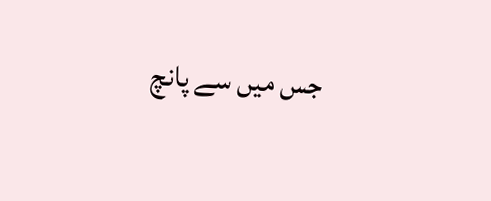جس میں سے پانچ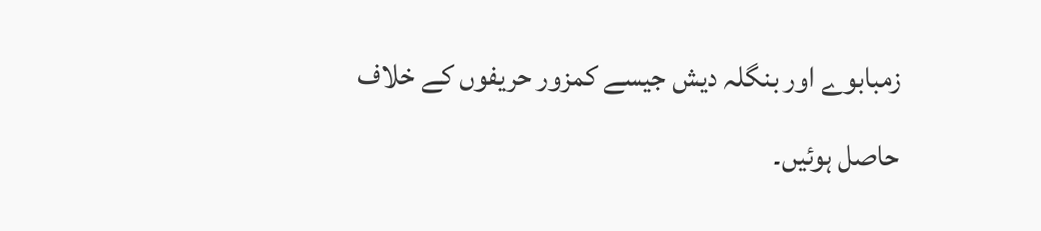زمبابوے اور بنگلہ دیش جیسے کمزور حریفوں کے خلاف حاصل ہوئیں۔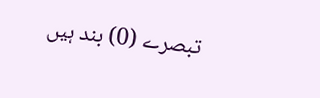تبصرے (0) بند ہیں